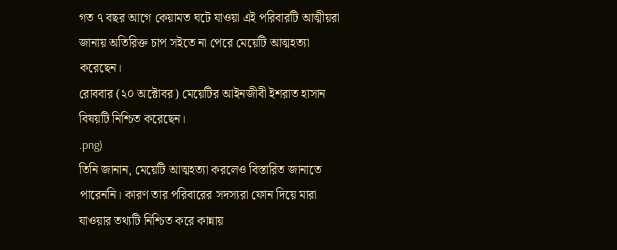গত ৭ বছর আগে কেয়ামত ঘটে যাওয়া এই পরিবারটি আত্মীয়রা জানায় অতিরিক্ত চাপ সইতে না পেরে মেয়েটি আত্মহত্যা করেছেন।
রোববার (২০ অক্টোবর) মেয়েটির আইনজীবী ইশরাত হাসান বিষয়টি নিশ্চিত করেছেন।
.png)
তিনি জানান, মেয়েটি আত্মহত্যা করলেও বিস্তারিত জানাতে পারেননি। কারণ তার পরিবারের সদস্যরা ফোন দিয়ে মারা যাওয়ার তথ্যটি নিশ্চিত করে কান্নায়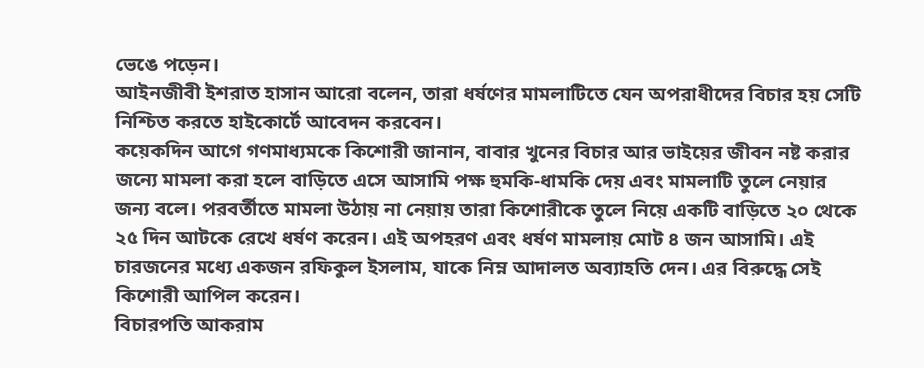ভেঙে পড়েন।
আইনজীবী ইশরাত হাসান আরো বলেন, তারা ধর্ষণের মামলাটিতে যেন অপরাধীদের বিচার হয় সেটি নিশ্চিত করতে হাইকোর্টে আবেদন করবেন।
কয়েকদিন আগে গণমাধ্যমকে কিশোরী জানান, বাবার খুনের বিচার আর ভাইয়ের জীবন নষ্ট করার জন্যে মামলা করা হলে বাড়িতে এসে আসামি পক্ষ হুমকি-ধামকি দেয় এবং মামলাটি তুলে নেয়ার জন্য বলে। পরবর্তীতে মামলা উঠায় না নেয়ায় তারা কিশোরীকে তুলে নিয়ে একটি বাড়িতে ২০ থেকে ২৫ দিন আটকে রেখে ধর্ষণ করেন। এই অপহরণ এবং ধর্ষণ মামলায় মোট ৪ জন আসামি। এই চারজনের মধ্যে একজন রফিকুল ইসলাম, যাকে নিম্ন আদালত অব্যাহতি দেন। এর বিরুদ্ধে সেই কিশোরী আপিল করেন।
বিচারপতি আকরাম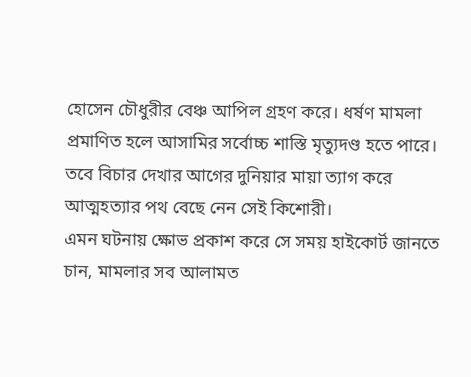হোসেন চৌধুরীর বেঞ্চ আপিল গ্রহণ করে। ধর্ষণ মামলা প্রমাণিত হলে আসামির সর্বোচ্চ শাস্তি মৃত্যুদণ্ড হতে পারে। তবে বিচার দেখার আগের দুনিয়ার মায়া ত্যাগ করে আত্মহত্যার পথ বেছে নেন সেই কিশোরী।
এমন ঘটনায় ক্ষোভ প্রকাশ করে সে সময় হাইকোর্ট জানতে চান, মামলার সব আলামত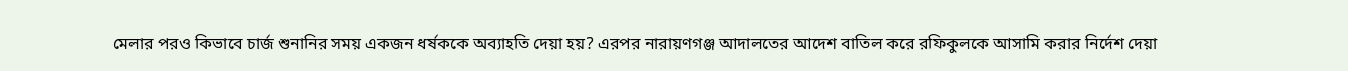মেলার পরও কিভাবে চার্জ শুনানির সময় একজন ধর্ষককে অব্যাহতি দেয়া হয়? এরপর নারায়ণগঞ্জ আদালতের আদেশ বাতিল করে রফিকুলকে আসামি করার নির্দেশ দেয়া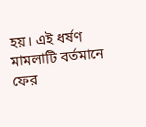হয়। এই ধর্ষণ মামলাটি বর্তমানে ফের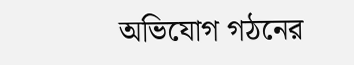অভিযোগ গঠনের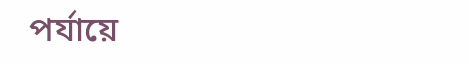পর্যায়ে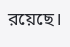রয়েছে।